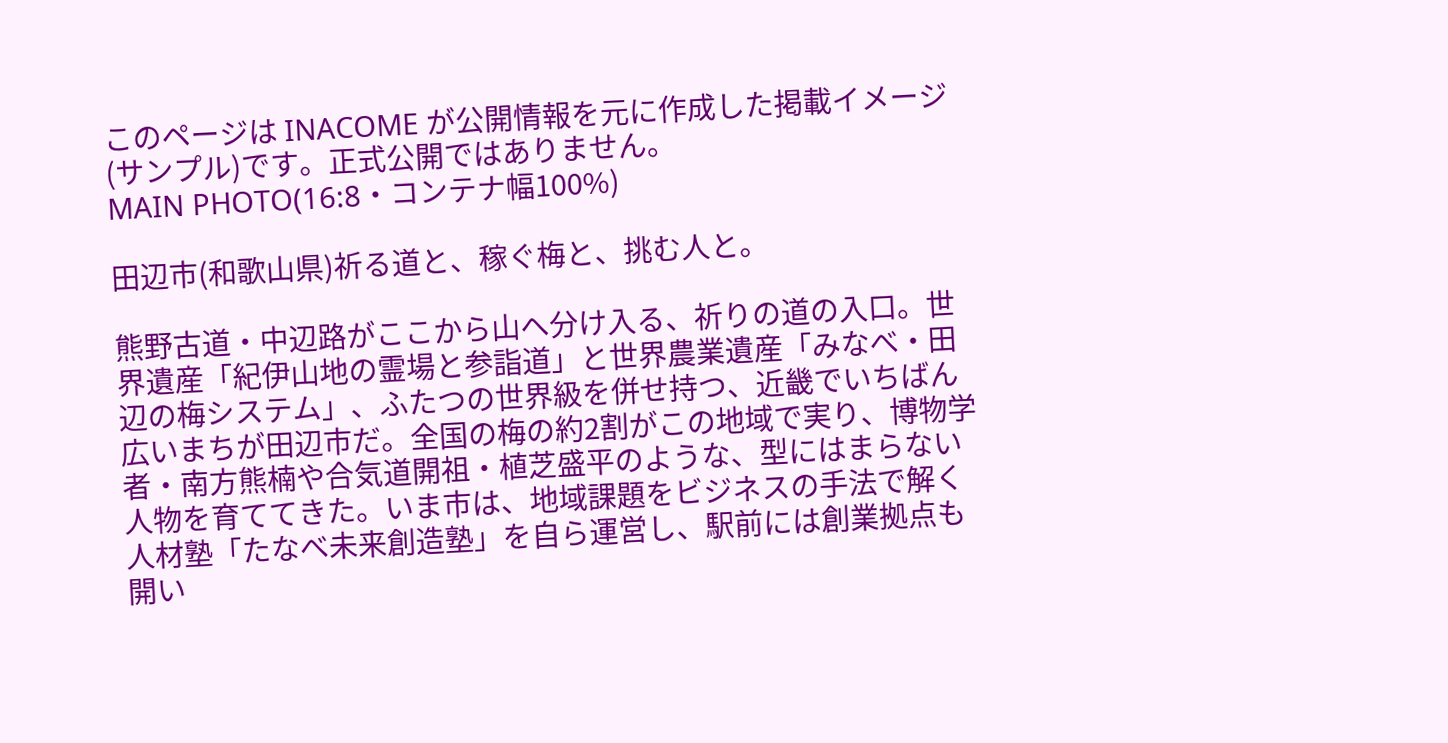このページは INACOME が公開情報を元に作成した掲載イメージ(サンプル)です。正式公開ではありません。
MAIN PHOTO(16:8・コンテナ幅100%)

田辺市(和歌山県)祈る道と、稼ぐ梅と、挑む人と。

熊野古道・中辺路がここから山へ分け入る、祈りの道の入口。世界遺産「紀伊山地の霊場と参詣道」と世界農業遺産「みなべ・田辺の梅システム」、ふたつの世界級を併せ持つ、近畿でいちばん広いまちが田辺市だ。全国の梅の約2割がこの地域で実り、博物学者・南方熊楠や合気道開祖・植芝盛平のような、型にはまらない人物を育ててきた。いま市は、地域課題をビジネスの手法で解く人材塾「たなべ未来創造塾」を自ら運営し、駅前には創業拠点も開い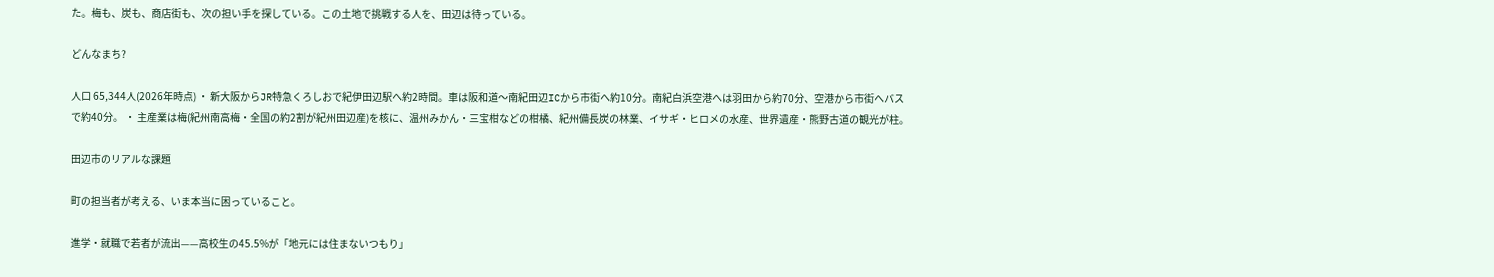た。梅も、炭も、商店街も、次の担い手を探している。この土地で挑戦する人を、田辺は待っている。

どんなまち?

人口 65,344人(2026年時点) ・ 新大阪からJR特急くろしおで紀伊田辺駅へ約2時間。車は阪和道〜南紀田辺ICから市街へ約10分。南紀白浜空港へは羽田から約70分、空港から市街へバスで約40分。 ・ 主産業は梅(紀州南高梅・全国の約2割が紀州田辺産)を核に、温州みかん・三宝柑などの柑橘、紀州備長炭の林業、イサギ・ヒロメの水産、世界遺産・熊野古道の観光が柱。

田辺市のリアルな課題

町の担当者が考える、いま本当に困っていること。

進学・就職で若者が流出——高校生の45.5%が「地元には住まないつもり」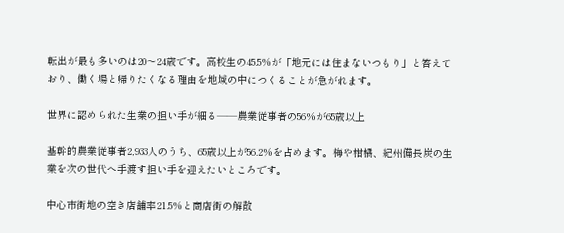転出が最も多いのは20〜24歳です。高校生の45.5%が「地元には住まないつもり」と答えており、働く場と帰りたくなる理由を地域の中につくることが急がれます。

世界に認められた生業の担い手が細る——農業従事者の56%が65歳以上

基幹的農業従事者2,933人のうち、65歳以上が56.2%を占めます。梅や柑橘、紀州備長炭の生業を次の世代へ手渡す担い手を迎えたいところです。

中心市街地の空き店舗率21.5%と商店街の解散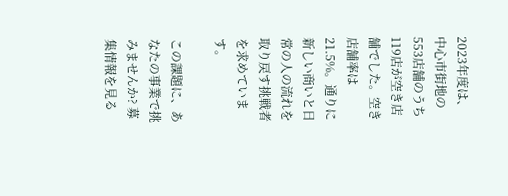2023年度は、中心市街地の553店舗のうち119店が空き店舗でした。空き店舗率は21.5%。通りに新しい商いと日常の人の流れを取り戻す挑戦者を求めています。

この課題に、あなたの事業で挑みませんか? 募集情報を見る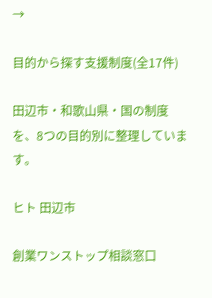→

目的から探す支援制度(全17件)

田辺市・和歌山県・国の制度を、8つの目的別に整理しています。

ヒト 田辺市

創業ワンストップ相談窓口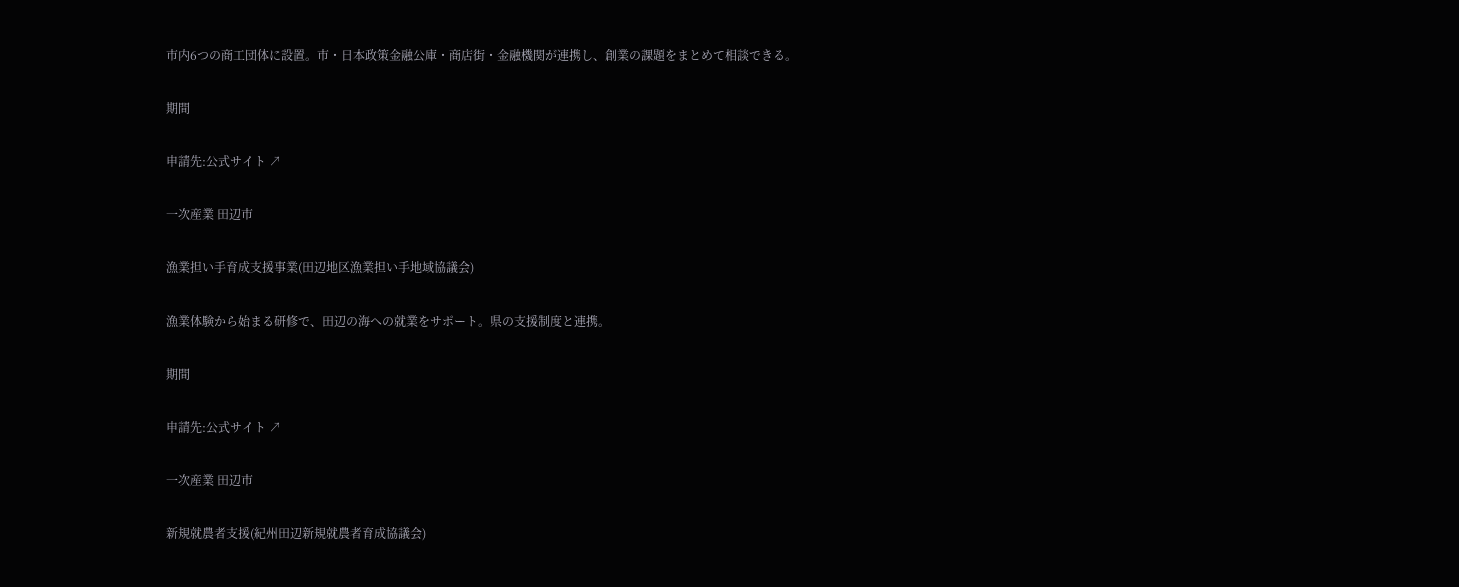市内6つの商工団体に設置。市・日本政策金融公庫・商店街・金融機関が連携し、創業の課題をまとめて相談できる。

期間

申請先:公式サイト ↗

一次産業 田辺市

漁業担い手育成支援事業(田辺地区漁業担い手地域協議会)

漁業体験から始まる研修で、田辺の海への就業をサポート。県の支援制度と連携。

期間

申請先:公式サイト ↗

一次産業 田辺市

新規就農者支援(紀州田辺新規就農者育成協議会)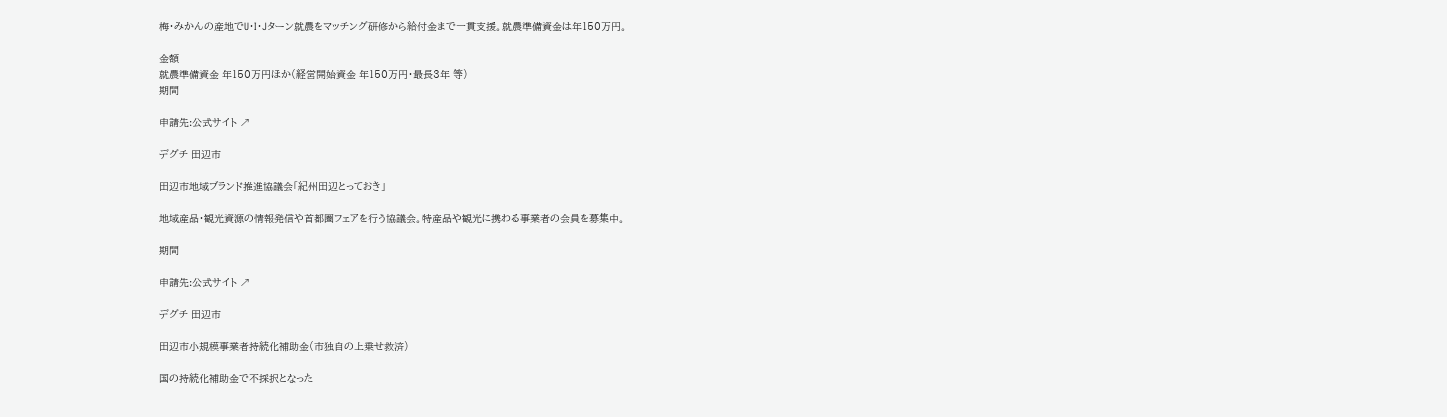梅・みかんの産地でU・I・Jターン就農をマッチング研修から給付金まで一貫支援。就農準備資金は年150万円。

金額
就農準備資金 年150万円ほか(経営開始資金 年150万円・最長3年 等)
期間

申請先:公式サイト ↗

デグチ 田辺市

田辺市地域ブランド推進協議会「紀州田辺とっておき」

地域産品・観光資源の情報発信や首都圏フェアを行う協議会。特産品や観光に携わる事業者の会員を募集中。

期間

申請先:公式サイト ↗

デグチ 田辺市

田辺市小規模事業者持続化補助金(市独自の上乗せ救済)

国の持続化補助金で不採択となった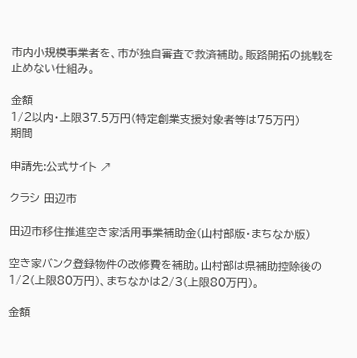市内小規模事業者を、市が独自審査で救済補助。販路開拓の挑戦を止めない仕組み。

金額
1/2以内・上限37.5万円(特定創業支援対象者等は75万円)
期間

申請先:公式サイト ↗

クラシ 田辺市

田辺市移住推進空き家活用事業補助金(山村部版・まちなか版)

空き家バンク登録物件の改修費を補助。山村部は県補助控除後の1/2(上限80万円)、まちなかは2/3(上限80万円)。

金額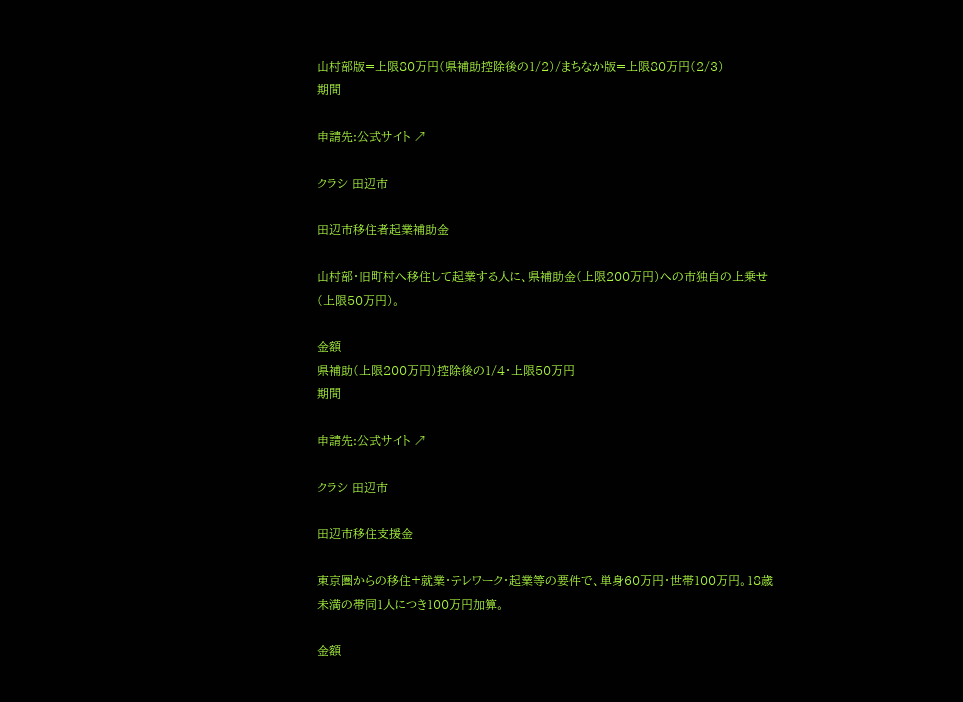山村部版=上限80万円(県補助控除後の1/2)/まちなか版=上限80万円(2/3)
期間

申請先:公式サイト ↗

クラシ 田辺市

田辺市移住者起業補助金

山村部・旧町村へ移住して起業する人に、県補助金(上限200万円)への市独自の上乗せ(上限50万円)。

金額
県補助(上限200万円)控除後の1/4・上限50万円
期間

申請先:公式サイト ↗

クラシ 田辺市

田辺市移住支援金

東京圏からの移住+就業・テレワーク・起業等の要件で、単身60万円・世帯100万円。18歳未満の帯同1人につき100万円加算。

金額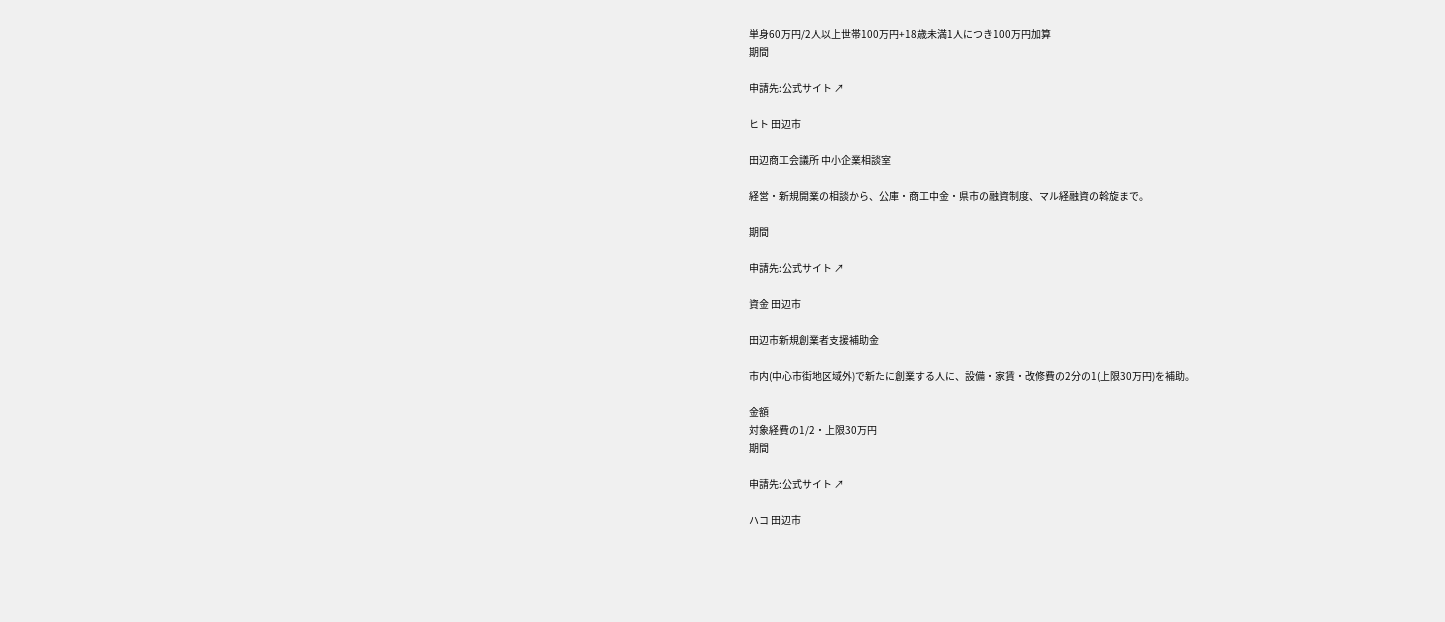単身60万円/2人以上世帯100万円+18歳未満1人につき100万円加算
期間

申請先:公式サイト ↗

ヒト 田辺市

田辺商工会議所 中小企業相談室

経営・新規開業の相談から、公庫・商工中金・県市の融資制度、マル経融資の斡旋まで。

期間

申請先:公式サイト ↗

資金 田辺市

田辺市新規創業者支援補助金

市内(中心市街地区域外)で新たに創業する人に、設備・家賃・改修費の2分の1(上限30万円)を補助。

金額
対象経費の1/2・上限30万円
期間

申請先:公式サイト ↗

ハコ 田辺市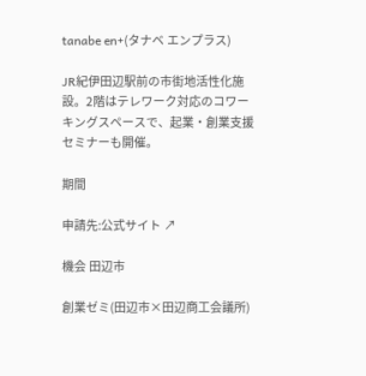tanabe en+(タナベ エンプラス)

JR紀伊田辺駅前の市街地活性化施設。2階はテレワーク対応のコワーキングスペースで、起業・創業支援セミナーも開催。

期間

申請先:公式サイト ↗

機会 田辺市

創業ゼミ(田辺市×田辺商工会議所)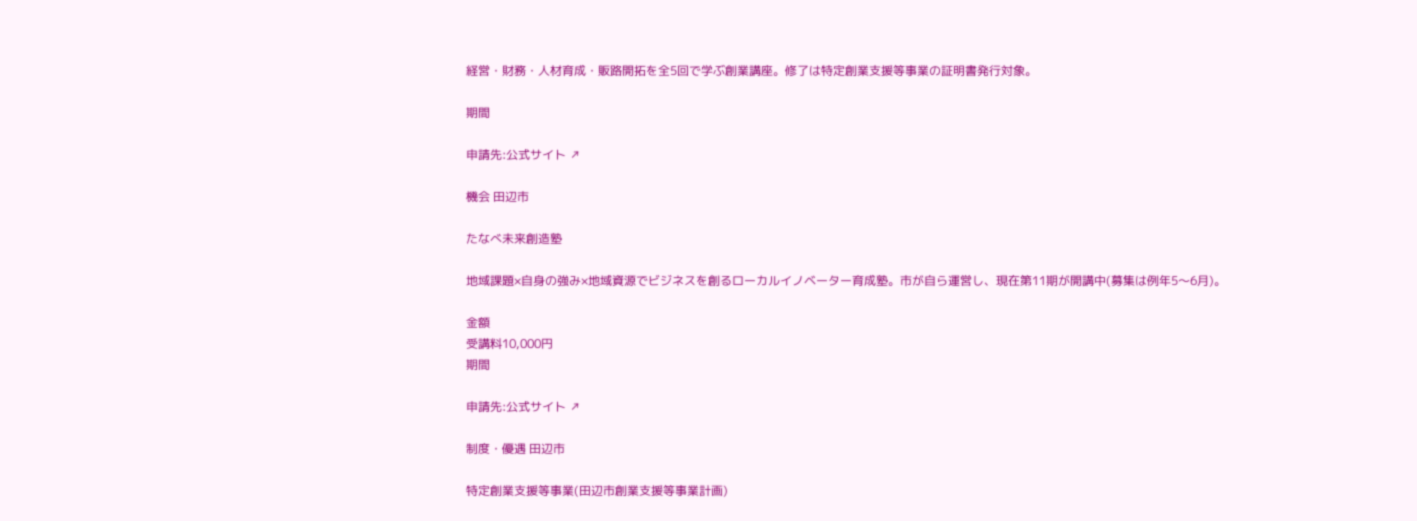経営・財務・人材育成・販路開拓を全5回で学ぶ創業講座。修了は特定創業支援等事業の証明書発行対象。

期間

申請先:公式サイト ↗

機会 田辺市

たなべ未来創造塾

地域課題×自身の強み×地域資源でビジネスを創るローカルイノベーター育成塾。市が自ら運営し、現在第11期が開講中(募集は例年5〜6月)。

金額
受講料10,000円
期間

申請先:公式サイト ↗

制度・優遇 田辺市

特定創業支援等事業(田辺市創業支援等事業計画)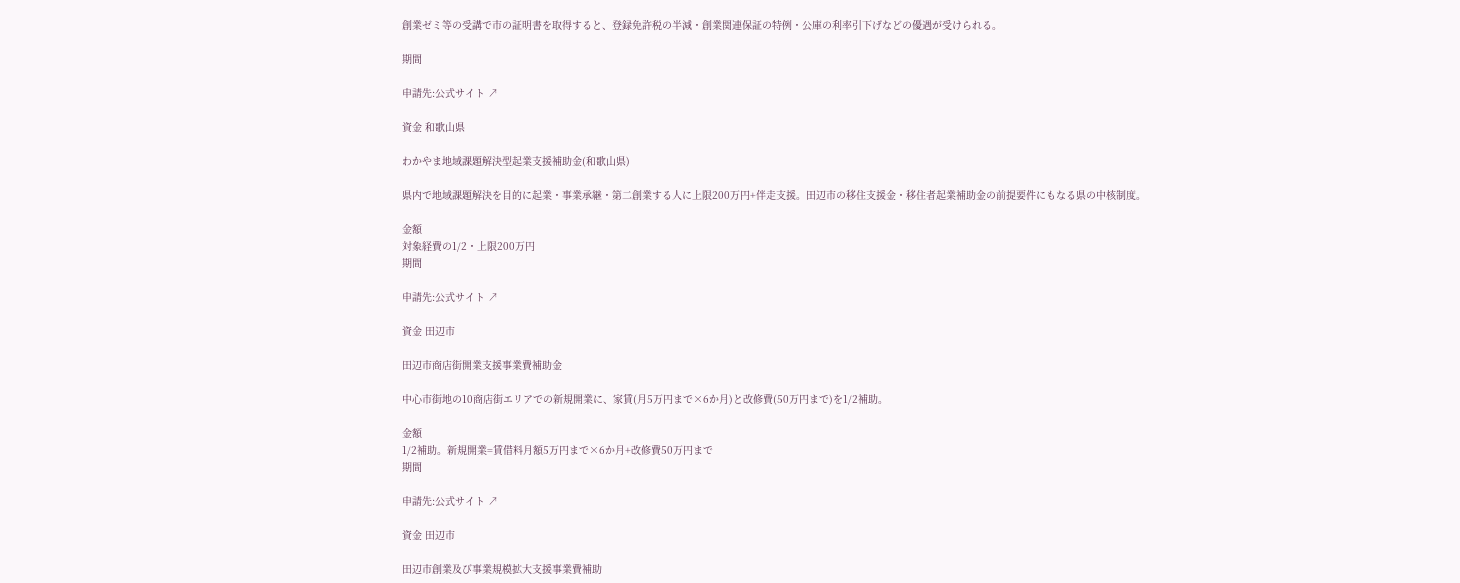創業ゼミ等の受講で市の証明書を取得すると、登録免許税の半減・創業関連保証の特例・公庫の利率引下げなどの優遇が受けられる。

期間

申請先:公式サイト ↗

資金 和歌山県

わかやま地域課題解決型起業支援補助金(和歌山県)

県内で地域課題解決を目的に起業・事業承継・第二創業する人に上限200万円+伴走支援。田辺市の移住支援金・移住者起業補助金の前提要件にもなる県の中核制度。

金額
対象経費の1/2・上限200万円
期間

申請先:公式サイト ↗

資金 田辺市

田辺市商店街開業支援事業費補助金

中心市街地の10商店街エリアでの新規開業に、家賃(月5万円まで×6か月)と改修費(50万円まで)を1/2補助。

金額
1/2補助。新規開業=賃借料月額5万円まで×6か月+改修費50万円まで
期間

申請先:公式サイト ↗

資金 田辺市

田辺市創業及び事業規模拡大支援事業費補助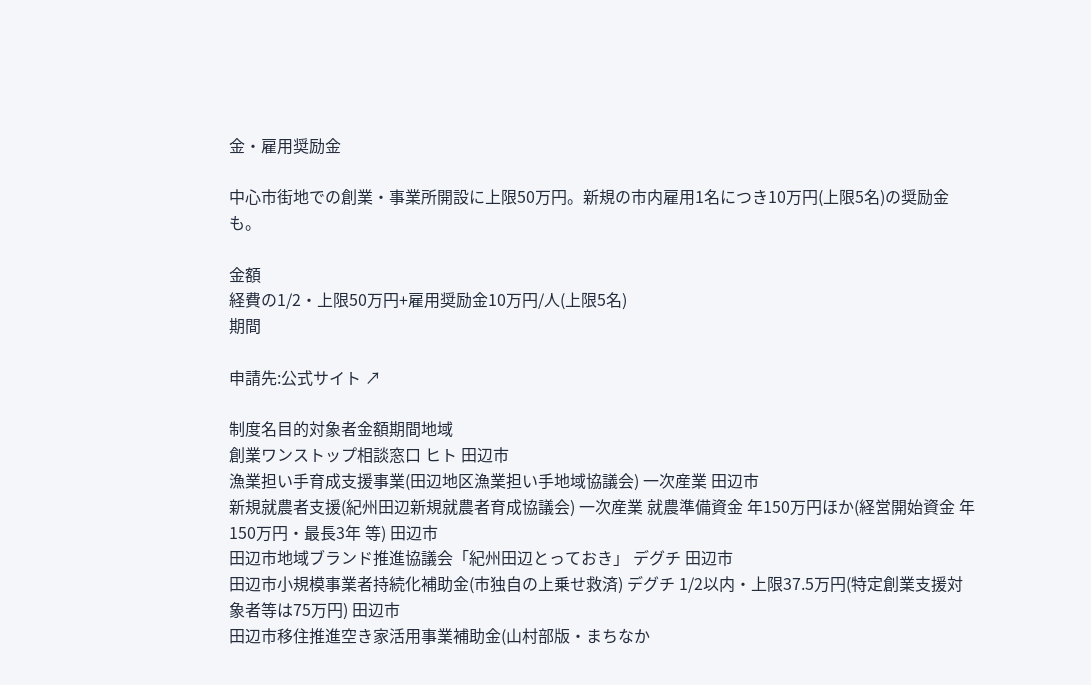金・雇用奨励金

中心市街地での創業・事業所開設に上限50万円。新規の市内雇用1名につき10万円(上限5名)の奨励金も。

金額
経費の1/2・上限50万円+雇用奨励金10万円/人(上限5名)
期間

申請先:公式サイト ↗

制度名目的対象者金額期間地域
創業ワンストップ相談窓口 ヒト 田辺市
漁業担い手育成支援事業(田辺地区漁業担い手地域協議会) 一次産業 田辺市
新規就農者支援(紀州田辺新規就農者育成協議会) 一次産業 就農準備資金 年150万円ほか(経営開始資金 年150万円・最長3年 等) 田辺市
田辺市地域ブランド推進協議会「紀州田辺とっておき」 デグチ 田辺市
田辺市小規模事業者持続化補助金(市独自の上乗せ救済) デグチ 1/2以内・上限37.5万円(特定創業支援対象者等は75万円) 田辺市
田辺市移住推進空き家活用事業補助金(山村部版・まちなか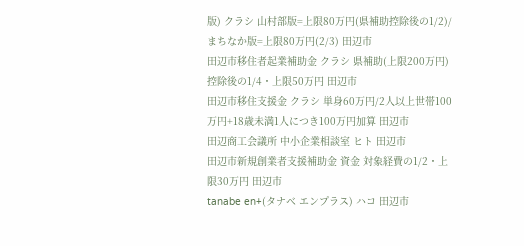版) クラシ 山村部版=上限80万円(県補助控除後の1/2)/まちなか版=上限80万円(2/3) 田辺市
田辺市移住者起業補助金 クラシ 県補助(上限200万円)控除後の1/4・上限50万円 田辺市
田辺市移住支援金 クラシ 単身60万円/2人以上世帯100万円+18歳未満1人につき100万円加算 田辺市
田辺商工会議所 中小企業相談室 ヒト 田辺市
田辺市新規創業者支援補助金 資金 対象経費の1/2・上限30万円 田辺市
tanabe en+(タナベ エンプラス) ハコ 田辺市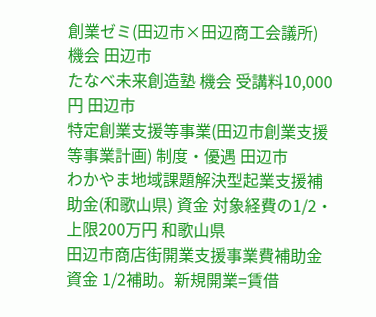創業ゼミ(田辺市×田辺商工会議所) 機会 田辺市
たなべ未来創造塾 機会 受講料10,000円 田辺市
特定創業支援等事業(田辺市創業支援等事業計画) 制度・優遇 田辺市
わかやま地域課題解決型起業支援補助金(和歌山県) 資金 対象経費の1/2・上限200万円 和歌山県
田辺市商店街開業支援事業費補助金 資金 1/2補助。新規開業=賃借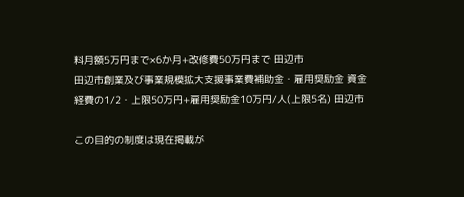料月額5万円まで×6か月+改修費50万円まで 田辺市
田辺市創業及び事業規模拡大支援事業費補助金・雇用奨励金 資金 経費の1/2・上限50万円+雇用奨励金10万円/人(上限5名) 田辺市

この目的の制度は現在掲載が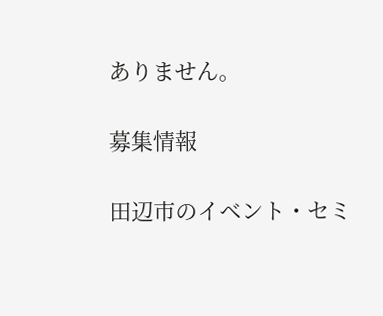ありません。

募集情報

田辺市のイベント・セミ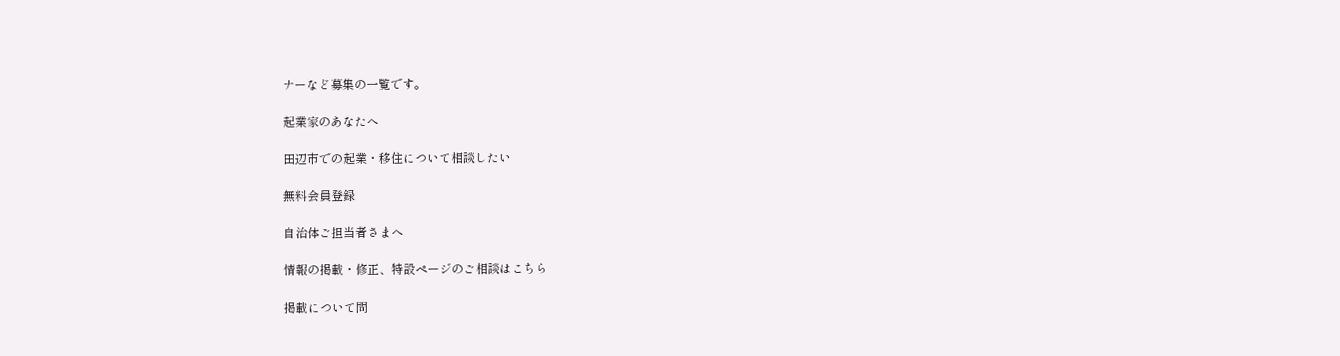ナーなど募集の一覧です。

起業家のあなたへ

田辺市での起業・移住について相談したい

無料会員登録

自治体ご担当者さまへ

情報の掲載・修正、特設ページのご相談はこちら

掲載について問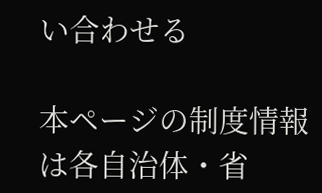い合わせる

本ページの制度情報は各自治体・省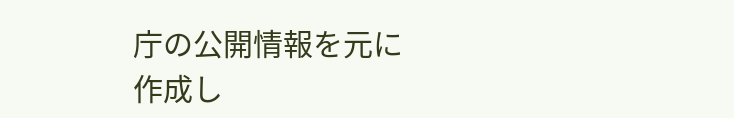庁の公開情報を元に作成し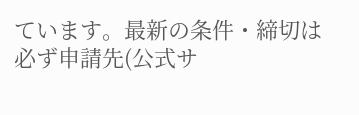ています。最新の条件・締切は必ず申請先(公式サ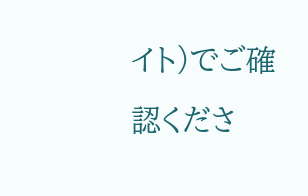イト)でご確認くださ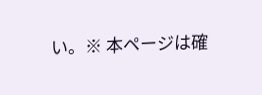い。※ 本ページは確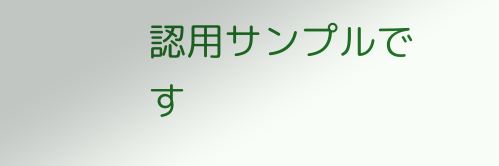認用サンプルです